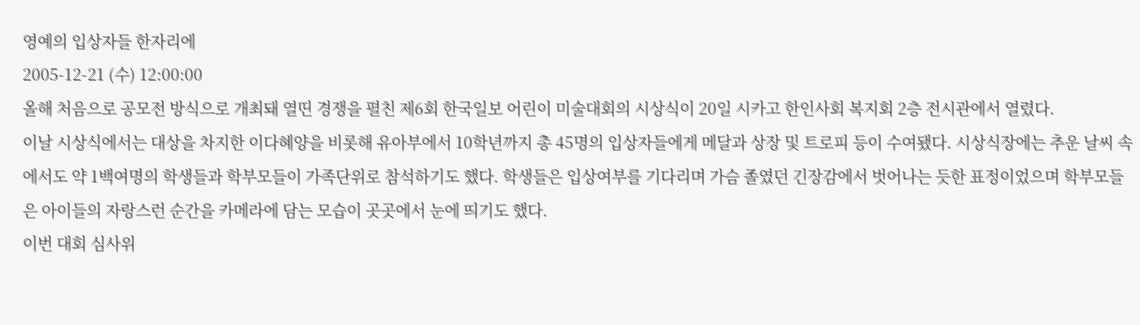영예의 입상자들 한자리에
2005-12-21 (수) 12:00:00
올해 처음으로 공모전 방식으로 개최돼 열띤 경쟁을 펼친 제6회 한국일보 어린이 미술대회의 시상식이 20일 시카고 한인사회 복지회 2층 전시관에서 열렸다.
이날 시상식에서는 대상을 차지한 이다혜양을 비롯해 유아부에서 10학년까지 총 45명의 입상자들에게 메달과 상장 및 트로피 등이 수여됐다. 시상식장에는 추운 날씨 속에서도 약 1백여명의 학생들과 학부모들이 가족단위로 참석하기도 했다. 학생들은 입상여부를 기다리며 가슴 졸였던 긴장감에서 벗어나는 듯한 표정이었으며 학부모들은 아이들의 자랑스런 순간을 카메라에 담는 모습이 곳곳에서 눈에 띄기도 했다.
이번 대회 심사위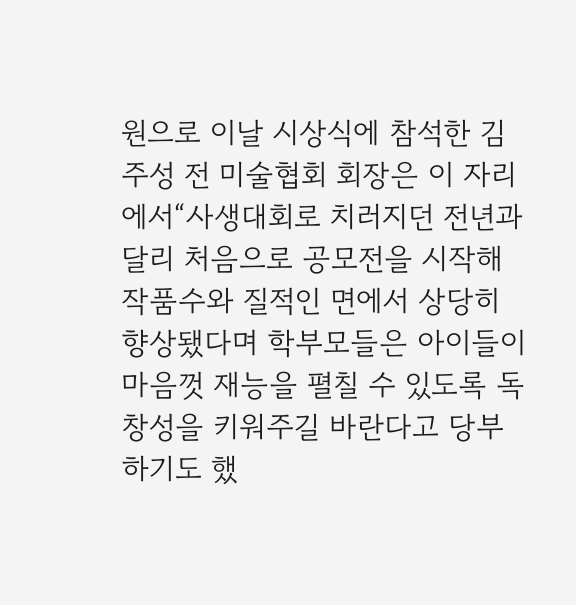원으로 이날 시상식에 참석한 김주성 전 미술협회 회장은 이 자리에서“사생대회로 치러지던 전년과 달리 처음으로 공모전을 시작해 작품수와 질적인 면에서 상당히 향상됐다며 학부모들은 아이들이 마음껏 재능을 펼칠 수 있도록 독창성을 키워주길 바란다고 당부하기도 했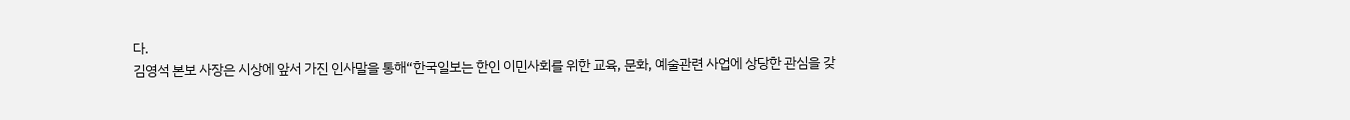다.
김영석 본보 사장은 시상에 앞서 가진 인사말을 통해“한국일보는 한인 이민사회를 위한 교육, 문화, 예술관련 사업에 상당한 관심을 갖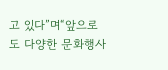고 있다”며“앞으로도 다양한 문화행사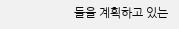들을 계획하고 있는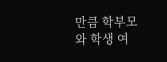만큼 학부모와 학생 여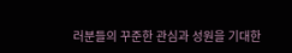러분들의 꾸준한 관심과 성원을 기대한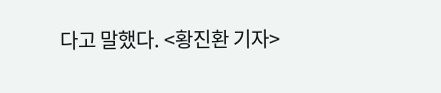다고 말했다. <황진환 기자>